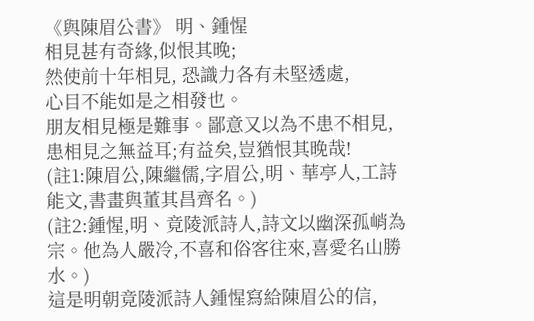《與陳眉公書》 明、鍾惺
相見甚有奇緣,似恨其晚;
然使前十年相見, 恐識力各有未堅透處,
心目不能如是之相發也。
朋友相見極是難事。鄙意又以為不患不相見,
患相見之無益耳;有益矣,豈猶恨其晚哉!
(註1:陳眉公,陳繼儒,字眉公,明、華亭人,工詩能文,書畫與董其昌齊名。)
(註2:鍾惺,明、竟陵派詩人,詩文以幽深孤峭為宗。他為人嚴冷,不喜和俗客往來,喜愛名山勝水。)
這是明朝竟陵派詩人鍾惺寫給陳眉公的信,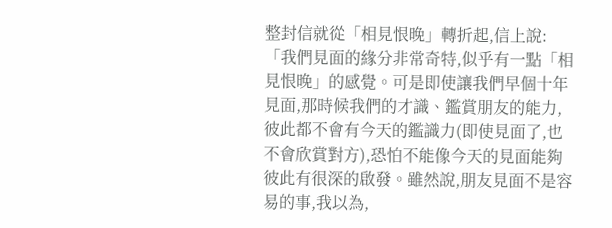整封信就從「相見恨晚」轉折起,信上說:
「我們見面的緣分非常奇特,似乎有一點「相見恨晚」的感覺。可是即使讓我們早個十年見面,那時候我們的才識、鑑賞朋友的能力,彼此都不會有今天的鑑識力(即使見面了,也不會欣賞對方),恐怕不能像今天的見面能夠彼此有很深的啟發。雖然說,朋友見面不是容易的事,我以為,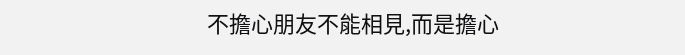不擔心朋友不能相見,而是擔心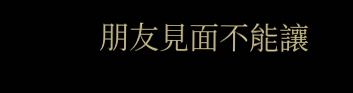朋友見面不能讓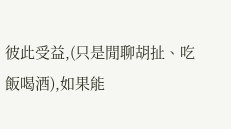彼此受益,(只是閒聊胡扯、吃飯喝酒),如果能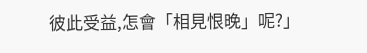彼此受益,怎會「相見恨晚」呢?」